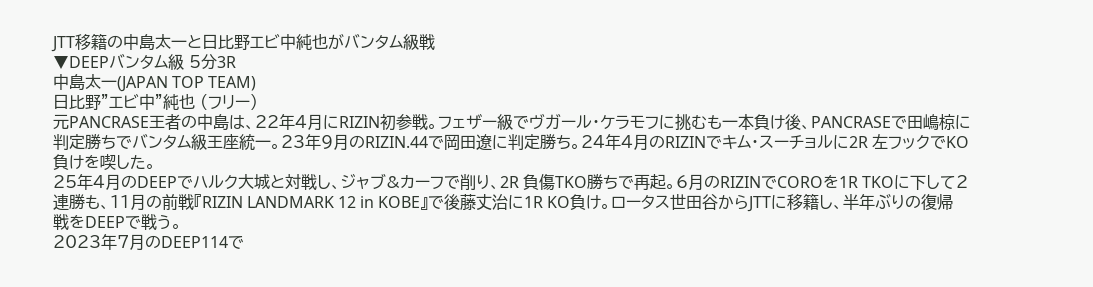JTT移籍の中島太一と日比野エビ中純也がバンタム級戦
▼DEEPバンタム級 5分3R
中島太一(JAPAN TOP TEAM)
日比野”エビ中”純也 (フリー)
元PANCRASE王者の中島は、22年4月にRIZIN初参戦。フェザー級でヴガール・ケラモフに挑むも一本負け後、PANCRASEで田嶋椋に判定勝ちでバンタム級王座統一。23年9月のRIZIN.44で岡田遼に判定勝ち。24年4月のRIZINでキム・スーチョルに2R 左フックでKO負けを喫した。
25年4月のDEEPでハルク大城と対戦し、ジャブ&カーフで削り、2R 負傷TKO勝ちで再起。6月のRIZINでCOROを1R TKOに下して2連勝も、11月の前戦『RIZIN LANDMARK 12 in KOBE』で後藤丈治に1R KO負け。ロータス世田谷からJTTに移籍し、半年ぶりの復帰戦をDEEPで戦う。
2023年7月のDEEP114で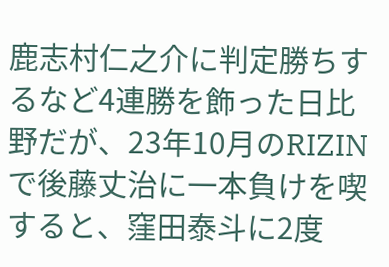鹿志村仁之介に判定勝ちするなど4連勝を飾った日比野だが、23年10月のRIZINで後藤丈治に一本負けを喫すると、窪田泰斗に2度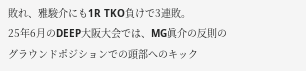敗れ、雅駿介にも1R TKO負けで3連敗。
25年6月のDEEP大阪大会では、MG眞介の反則のグラウンドポジションでの頭部へのキック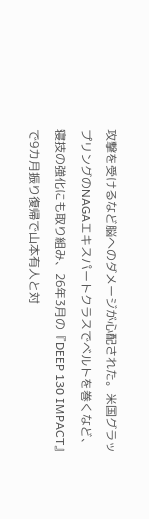攻撃を受けるなど脳へのダメージが心配された。米国グラップリングのNAGAエキスパートクラスでベルトを巻くなど、寝技の強化にも取り組み、26年3月の『DEEP 130 IMPACT』で9カ月振り復帰で山本有人と対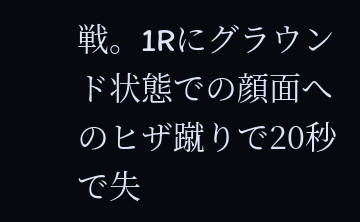戦。1Rにグラウンド状態での顔面へのヒザ蹴りで20秒で失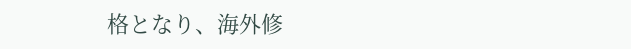格となり、海外修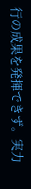行の成果を発揮できず。実力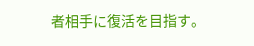者相手に復活を目指す。